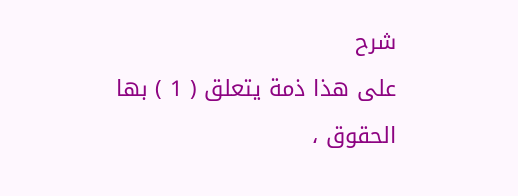شرح
على هذا ذمة يتعلق ( 1 ) بها الحقوق ،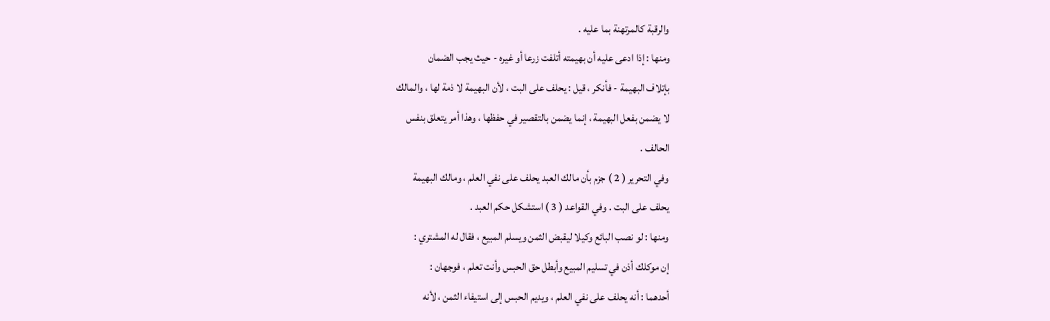والرقبة كالمرتهنة بما عليه .
ومنها : إذا ادعى عليه أن بهيمته أتلفت زرعا أو غيره - حيث يجب الضمان
بإتلاف البهيمة - فأنكر ، قيل : يحلف على البت ، لأن البهيمة لا ذمة لها ، والمالك
لا يضمن بفعل البهيمة ، إنما يضمن بالتقصير في حفظها ، وهذا أمر يتعلق بنفس
الحالف .
وفي التحرير ( 2 ) جزم بأن مالك العبد يحلف على نفي العلم ، ومالك البهيمة
يحلف على البت . وفي القواعد ( 3 ) استشكل حكم العبد .
ومنها : لو نصب البائع وكيلا ليقبض الثمن ويسلم المبيع ، فقال له المشتري :
إن موكلك أذن في تسليم المبيع وأبطل حق الحبس وأنت تعلم ، فوجهان :
أحدهما : أنه يحلف على نفي العلم ، ويديم الحبس إلى استيفاء الثمن ، لأنه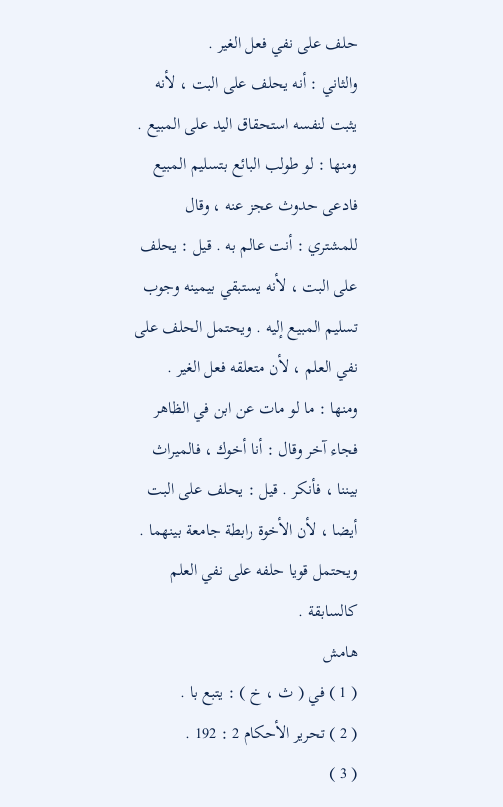حلف على نفي فعل الغير .
والثاني : أنه يحلف على البت ، لأنه يثبت لنفسه استحقاق اليد على المبيع .
ومنها : لو طولب البائع بتسليم المبيع فادعى حدوث عجز عنه ، وقال
للمشتري : أنت عالم به . قيل : يحلف على البت ، لأنه يستبقي بيمينه وجوب
تسليم المبيع إليه . ويحتمل الحلف على نفي العلم ، لأن متعلقه فعل الغير .
ومنها : ما لو مات عن ابن في الظاهر فجاء آخر وقال : أنا أخوك ، فالميراث
بيننا ، فأنكر . قيل : يحلف على البت أيضا ، لأن الأخوة رابطة جامعة بينهما .
ويحتمل قويا حلفه على نفي العلم كالسابقة .
هامش
( 1 ) في ( ث ، خ ) : يتبع با .
( 2 ) تحرير الأحكام 2 : 192 .
( 3 )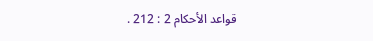قواعد الأحكام 2 : 212 .